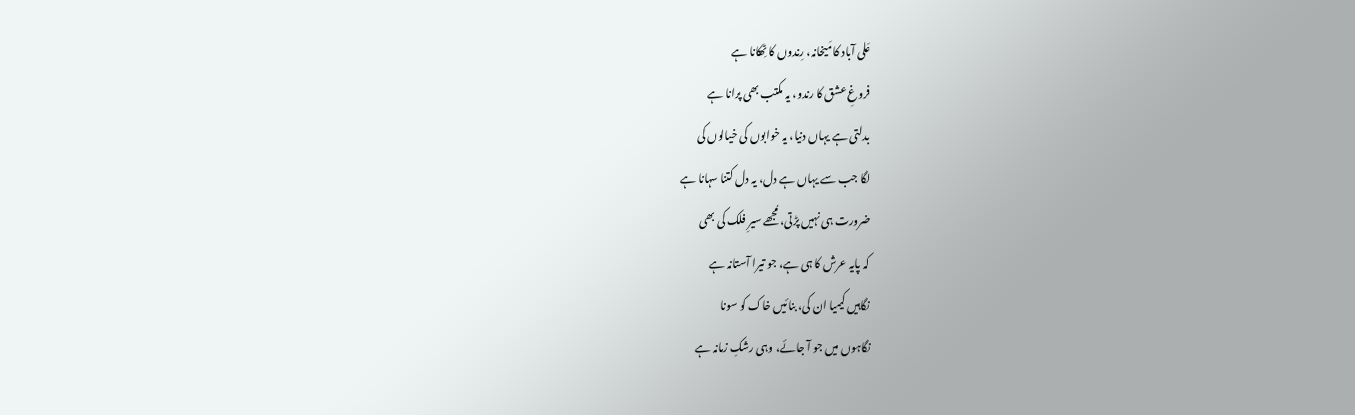عَلی آباد کا مَیخانہ، رِندوں کا ٹِھکانا ہے
فروغِ عشق کا رندو، یہ مکتب بھی پرانا ہے
بدلتی ہے یہاں دنیا، یہ خوابوں کی خیالوں کی
لگا جب سے یہاں ہے دل، یہ دل کتنا سہانا ہے
ضرورت ہی نہیں پڑتی، مُجھے سیرِ فلک کی بھی
کہ پایہ عرش کا ہی ہے، جو تیرا آستانہ ہے
نگاہیں کیمیا ان کی، بنائیں خاک کو سونا
نگاہوں میں جو آ جائے، وہی رشکِ زمانہ ہے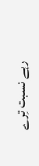رہے نسبت تِرے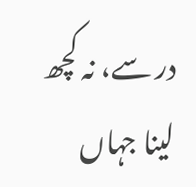در سے، نہ کچھ لینا جہاں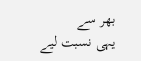بھر سے
یہی نسبت لیے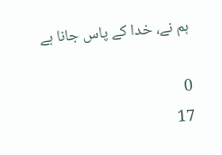ہم نے، خدا کے پاس جانا ہے

0
17